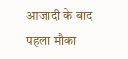आजादी के बाद पहला मौका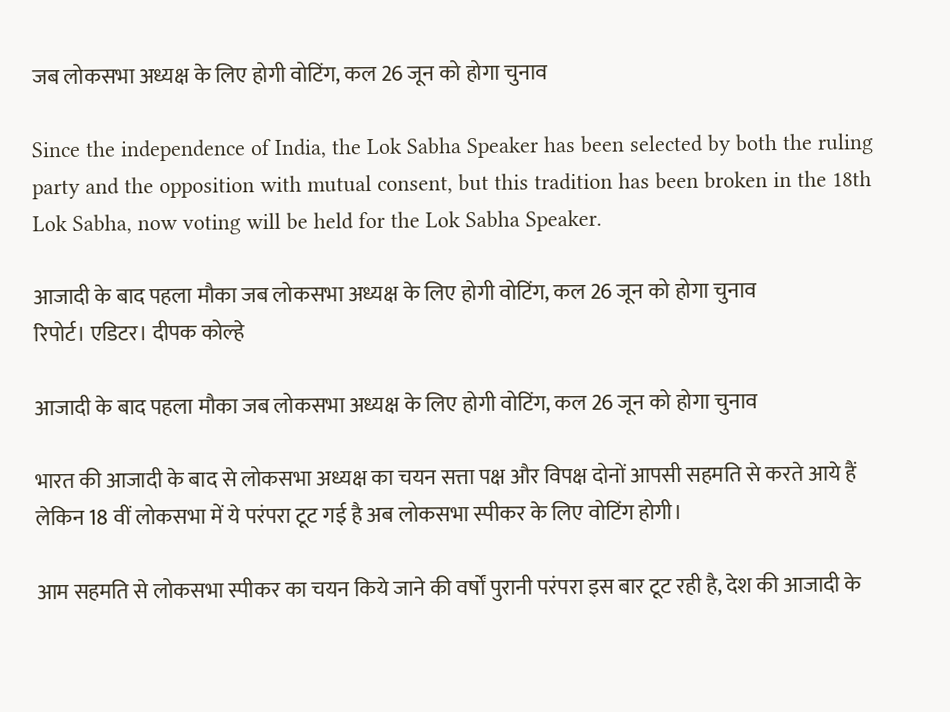जब लोकसभा अध्यक्ष के लिए होगी वोटिंग, कल 26 जून को होगा चुनाव

Since the independence of India, the Lok Sabha Speaker has been selected by both the ruling party and the opposition with mutual consent, but this tradition has been broken in the 18th Lok Sabha, now voting will be held for the Lok Sabha Speaker.

आजादी के बाद पहला मौका जब लोकसभा अध्यक्ष के लिए होगी वोटिंग, कल 26 जून को होगा चुनाव
रिपोर्ट। एडिटर। दीपक कोल्हे

आजादी के बाद पहला मौका जब लोकसभा अध्यक्ष के लिए होगी वोटिंग, कल 26 जून को होगा चुनाव

भारत की आजादी के बाद से लोकसभा अध्यक्ष का चयन सत्ता पक्ष और विपक्ष दोनों आपसी सहमति से करते आये हैं लेकिन 18 वीं लोकसभा में ये परंपरा टूट गई है अब लोकसभा स्पीकर के लिए वोटिंग होगी।

आम सहमति से लोकसभा स्पीकर का चयन किये जाने की वर्षों पुरानी परंपरा इस बार टूट रही है, देश की आजादी के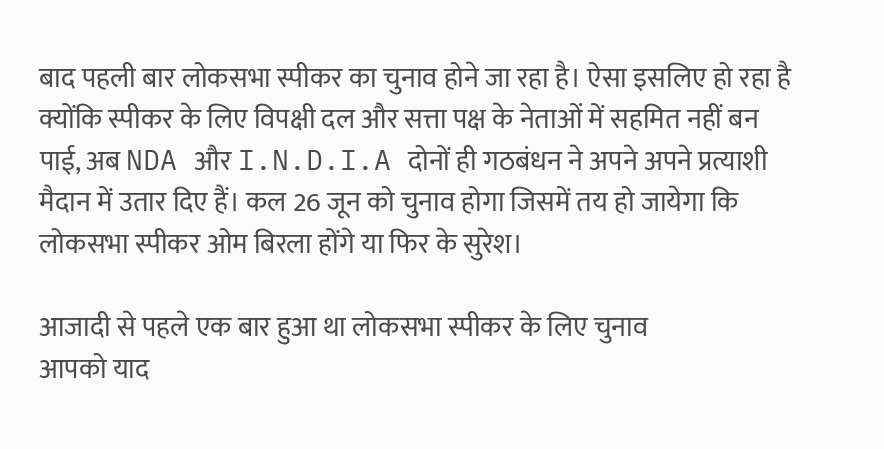बाद पहली बार लोकसभा स्पीकर का चुनाव होने जा रहा है। ऐसा इसलिए हो रहा है क्योंकि स्पीकर के लिए विपक्षी दल और सत्ता पक्ष के नेताओं में सहमित नहीं बन पाई, अब NDA और I.N.D.I.A दोनों ही गठबंधन ने अपने अपने प्रत्याशी मैदान में उतार दिए हैं। कल 26 जून को चुनाव होगा जिसमें तय हो जायेगा कि लोकसभा स्पीकर ओम बिरला होंगे या फिर के सुरेश।

आजादी से पहले एक बार हुआ था लोकसभा स्पीकर के लिए चुनाव
आपको याद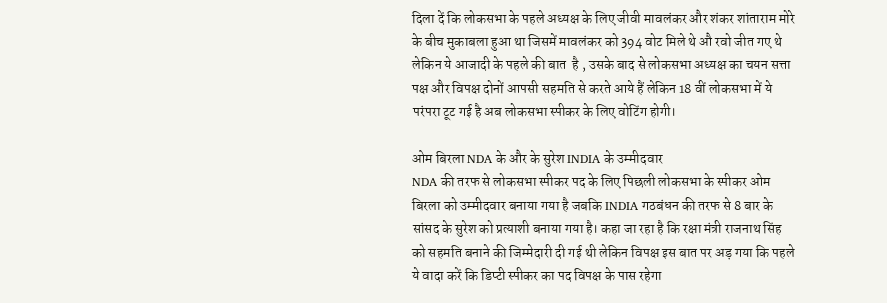दिला दें कि लोकसभा के पहले अध्यक्ष के लिए जीवी मावलंकर और शंकर शांताराम मोरे के बीच मुकाबला हुआ था जिसमें मावलंकर को 394 वोट मिले थे औ रवो जीत गए थे लेकिन ये आजादी के पहले की बात  है , उसके बाद से लोकसभा अध्यक्ष का चयन सत्ता पक्ष और विपक्ष दोनों आपसी सहमति से करते आये हैं लेकिन 18 वीं लोकसभा में ये परंपरा टूट गई है अब लोकसभा स्पीकर के लिए वोटिंग होगी।

ओम बिरला NDA के और के सुरेश INDIA के उम्मीदवार
NDA की तरफ से लोकसभा स्पीकर पद के लिए पिछली लोकसभा के स्पीकर ओम बिरला को उम्मीदवार बनाया गया है जबकि INDIA गठबंधन की तरफ से 8 बार के सांसद के सुरेश को प्रत्याशी बनाया गया है। कहा जा रहा है कि रक्षा मंत्री राजनाथ सिंह को सहमति बनाने की जिम्मेदारी दी गई थी लेकिन विपक्ष इस बात पर अड़ गया कि पहले ये वादा करें कि डिप्टी स्पीकर का पद विपक्ष के पास रहेगा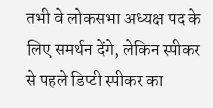तभी वे लोकसभा अध्यक्ष पद के लिए समर्थन देंगे, लेकिन स्पीकर से पहले डिप्टी स्पीकर का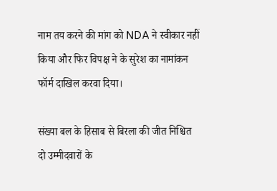नाम तय करने की मांग को NDA ने स्वीकार नहीं किया और फिर विपक्ष ने के सुरेश का नामांकन फॉर्म दाखिल करवा दिया।

संख्या बल के हिसाब से बिरला की जीत निश्चित
दो उम्मीदवारों के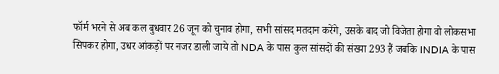फॉर्म भरने से अब कल बुधवार 26 जून को चुनाव होगा, सभी सांसद मतदान करेंगे, उसके बाद जो विजेता होगा वो लोकसभा सिपकर होगा, उधर आंकड़ों पर नजर डाली जाये तो NDA के पास कुल सांसदों की संख्या 293 हैं जबकि INDIA के पास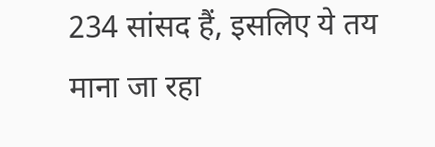234 सांसद हैं, इसलिए ये तय माना जा रहा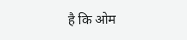है कि ओम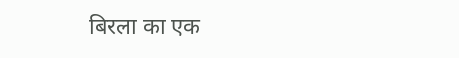बिरला का एक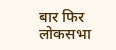बार फिर लोकसभा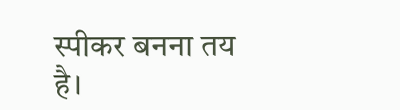स्पीकर बनना तय है।